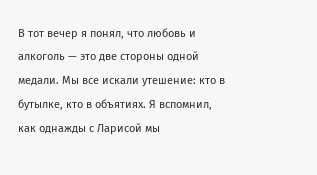В тот вечер я понял, что любовь и алкоголь — это две стороны одной медали. Мы все искали утешение: кто в бутылке, кто в объятиях. Я вспомнил, как однажды с Ларисой мы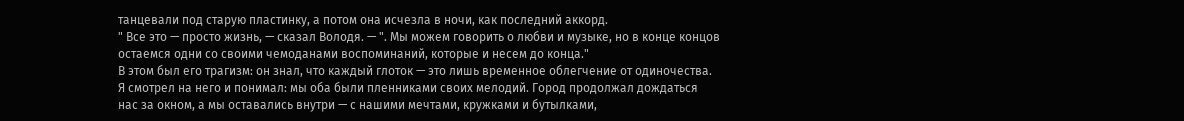танцевали под старую пластинку, а потом она исчезла в ночи, как последний аккорд.
" Все это — просто жизнь, — сказал Володя. — ". Мы можем говорить о любви и музыке, но в конце концов остаемся одни со своими чемоданами воспоминаний, которые и несем до конца."
В этом был его трагизм: он знал, что каждый глоток — это лишь временное облегчение от одиночества. Я смотрел на него и понимал: мы оба были пленниками своих мелодий. Город продолжал дождаться нас за окном, а мы оставались внутри — с нашими мечтами, кружками и бутылками,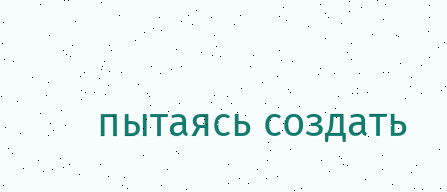пытаясь создать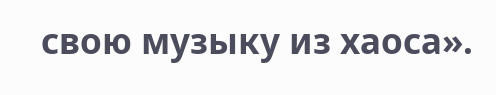свою музыку из хаоса».